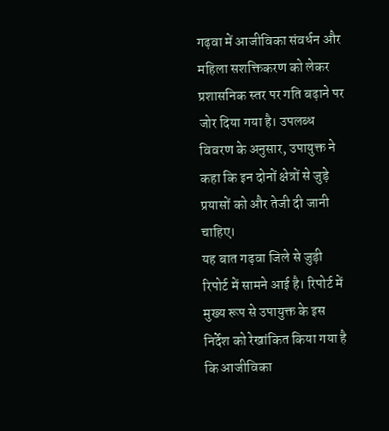गढ़वा में आजीविका संवर्धन और महिला सशक्तिकरण को लेकर प्रशासनिक स्तर पर गति बढ़ाने पर जोर दिया गया है। उपलब्ध विवरण के अनुसार, उपायुक्त ने कहा कि इन दोनों क्षेत्रों से जुड़े प्रयासों को और तेजी दी जानी चाहिए।
यह बात गढ़वा जिले से जुड़ी रिपोर्ट में सामने आई है। रिपोर्ट में मुख्य रूप से उपायुक्त के इस निर्देश को रेखांकित किया गया है कि आजीविका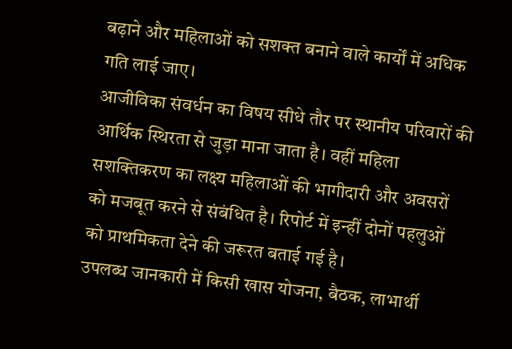बढ़ाने और महिलाओं को सशक्त बनाने वाले कार्यों में अधिक गति लाई जाए।
आजीविका संवर्धन का विषय सीधे तौर पर स्थानीय परिवारों की आर्थिक स्थिरता से जुड़ा माना जाता है। वहीं महिला सशक्तिकरण का लक्ष्य महिलाओं की भागीदारी और अवसरों को मजबूत करने से संबंधित है। रिपोर्ट में इन्हीं दोनों पहलुओं को प्राथमिकता देने की जरूरत बताई गई है।
उपलब्ध जानकारी में किसी खास योजना, बैठक, लाभार्थी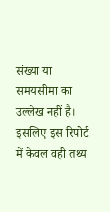संख्या या समयसीमा का उल्लेख नहीं है। इसलिए इस रिपोर्ट में केवल वही तथ्य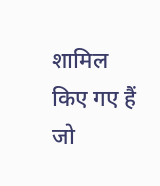शामिल किए गए हैं जो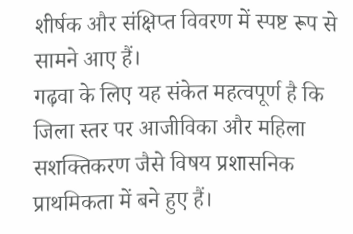शीर्षक और संक्षिप्त विवरण में स्पष्ट रूप से सामने आए हैं।
गढ़वा के लिए यह संकेत महत्वपूर्ण है कि जिला स्तर पर आजीविका और महिला सशक्तिकरण जैसे विषय प्रशासनिक प्राथमिकता में बने हुए हैं।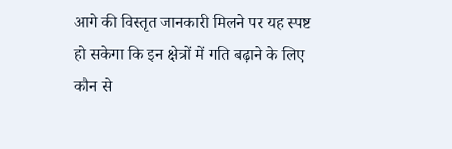आगे की विस्तृत जानकारी मिलने पर यह स्पष्ट हो सकेगा कि इन क्षेत्रों में गति बढ़ाने के लिए कौन से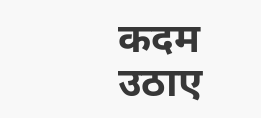कदम उठाए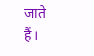जाते हैं।